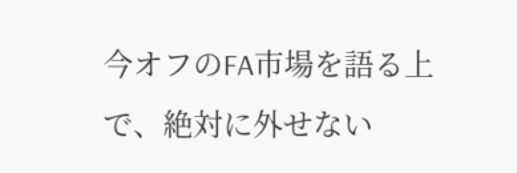今オフのFA市場を語る上で、絶対に外せない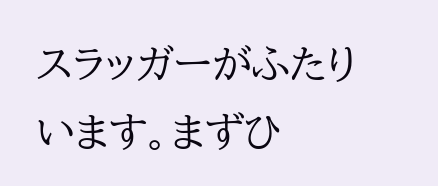スラッガーがふたりいます。まずひ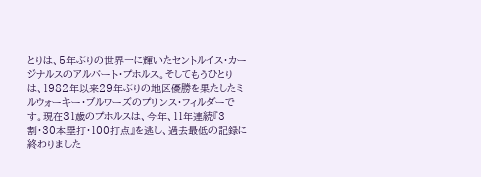とりは、5年ぶりの世界一に輝いたセントルイス・カージナルスのアルバート・プホルス。そしてもうひとりは、1982年以来29年ぶりの地区優勝を果たしたミルウォーキー・ブルワーズのプリンス・フィルダーです。現在31歳のプホルスは、今年、11年連続『3割・30本塁打・100打点』を逃し、過去最低の記録に終わりました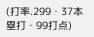(打率.299・37本塁打・99打点)